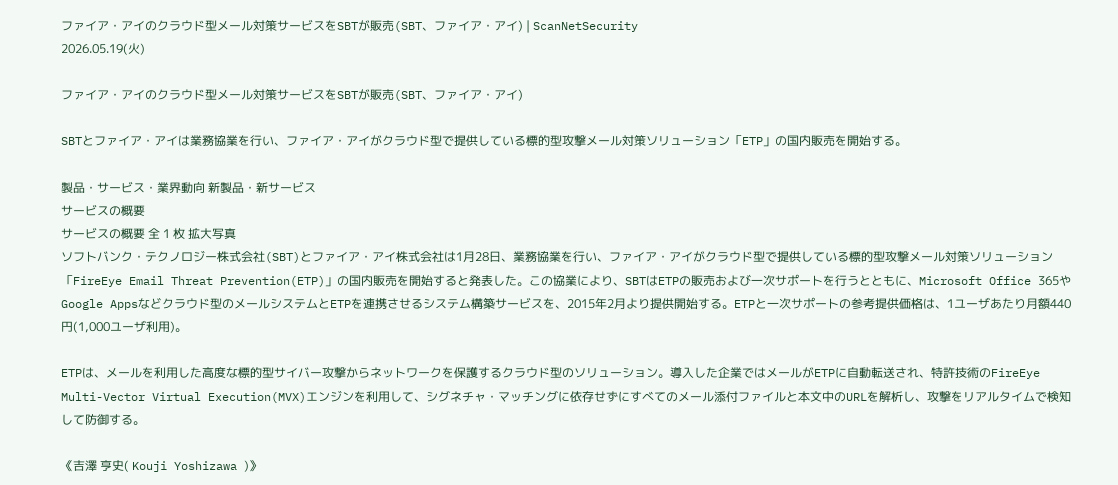ファイア・アイのクラウド型メール対策サービスをSBTが販売(SBT、ファイア・アイ) | ScanNetSecurity
2026.05.19(火)

ファイア・アイのクラウド型メール対策サービスをSBTが販売(SBT、ファイア・アイ)

SBTとファイア・アイは業務協業を行い、ファイア・アイがクラウド型で提供している標的型攻撃メール対策ソリューション「ETP」の国内販売を開始する。

製品・サービス・業界動向 新製品・新サービス
サービスの概要
サービスの概要 全 1 枚 拡大写真
ソフトバンク・テクノロジー株式会社(SBT)とファイア・アイ株式会社は1月28日、業務協業を行い、ファイア・アイがクラウド型で提供している標的型攻撃メール対策ソリューション「FireEye Email Threat Prevention(ETP)」の国内販売を開始すると発表した。この協業により、SBTはETPの販売および一次サポートを行うとともに、Microsoft Office 365やGoogle Appsなどクラウド型のメールシステムとETPを連携させるシステム構築サービスを、2015年2月より提供開始する。ETPと一次サポートの参考提供価格は、1ユーザあたり月額440円(1,000ユーザ利用)。

ETPは、メールを利用した高度な標的型サイバー攻撃からネットワークを保護するクラウド型のソリューション。導入した企業ではメールがETPに自動転送され、特許技術のFireEye Multi-Vector Virtual Execution(MVX)エンジンを利用して、シグネチャ・マッチングに依存せずにすべてのメール添付ファイルと本文中のURLを解析し、攻撃をリアルタイムで検知して防御する。

《吉澤 亨史( Kouji Yoshizawa )》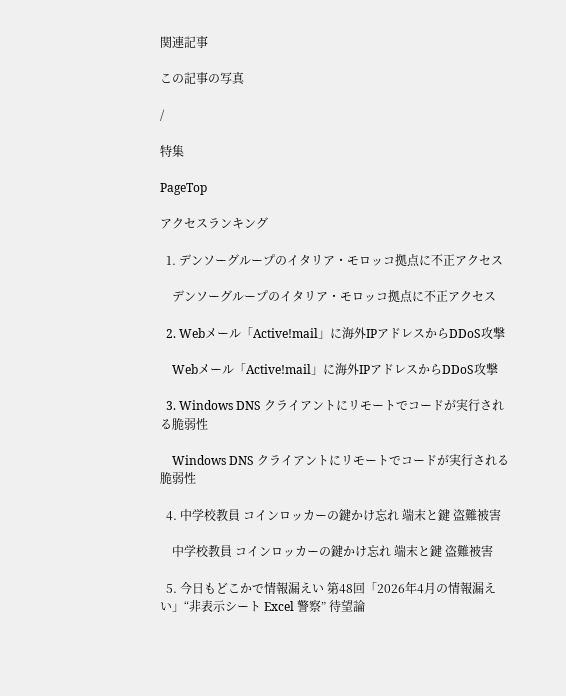関連記事

この記事の写真

/

特集

PageTop

アクセスランキング

  1. デンソーグループのイタリア・モロッコ拠点に不正アクセス

    デンソーグループのイタリア・モロッコ拠点に不正アクセス

  2. Webメール「Active!mail」に海外IPアドレスからDDoS攻撃

    Webメール「Active!mail」に海外IPアドレスからDDoS攻撃

  3. Windows DNS クライアントにリモートでコードが実行される脆弱性

    Windows DNS クライアントにリモートでコードが実行される脆弱性

  4. 中学校教員 コインロッカーの鍵かけ忘れ 端末と鍵 盗難被害

    中学校教員 コインロッカーの鍵かけ忘れ 端末と鍵 盗難被害

  5. 今日もどこかで情報漏えい 第48回「2026年4月の情報漏えい」“非表示シート Excel 警察” 待望論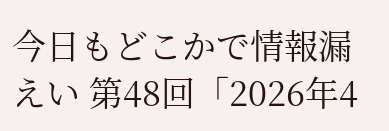今日もどこかで情報漏えい 第48回「2026年4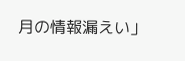月の情報漏えい」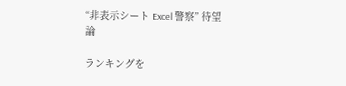“非表示シート Excel 警察” 待望論

ランキングを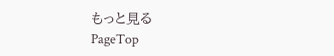もっと見る
PageTop